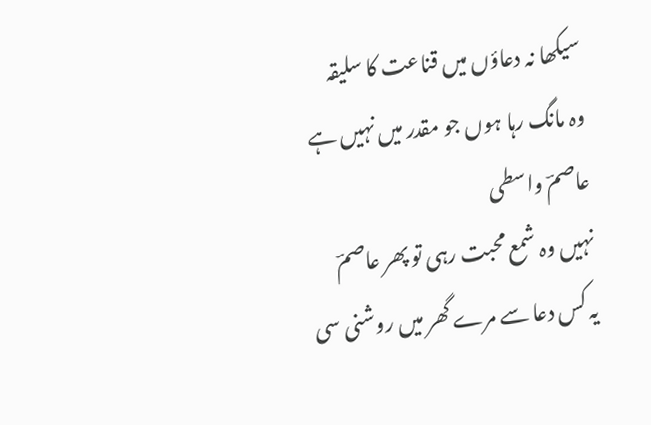سیکھا نہ دعاؤں میں قناعت کا سلیقہ
وہ مانگ رہا ہوں جو مقدر میں نہیں ہے
عاصمؔ واسطی
نہیں وہ شمع محبت رہی تو پھر عاصمؔ
یہ کس دعا سے مرے گھر میں روشنی سی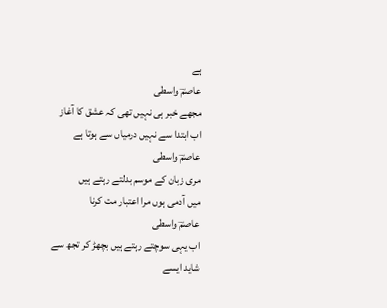ہے
عاصمؔ واسطی
مجھے خبر ہی نہیں تھی کہ عشق کا آغاز
اب ابتدا سے نہیں درمیاں سے ہوتا ہے
عاصمؔ واسطی
مری زبان کے موسم بدلتے رہتے ہیں
میں آدمی ہوں مرا اعتبار مت کرنا
عاصمؔ واسطی
اب یہی سوچتے رہتے ہیں بچھڑ کر تجھ سے
شاید ایسے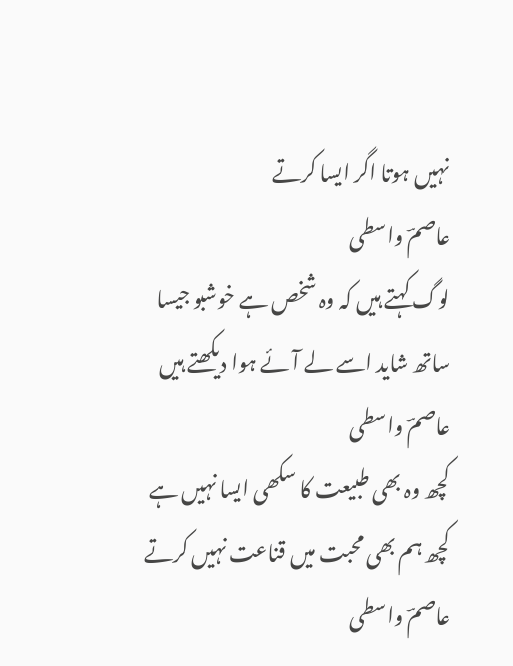نہیں ہوتا اگر ایسا کرتے
عاصمؔ واسطی
لوگ کہتے ہیں کہ وہ شخص ہے خوشبو جیسا
ساتھ شاید اسے لے آئے ہوا دیکھتے ہیں
عاصمؔ واسطی
کچھ وہ بھی طبیعت کا سکھی ایسا نہیں ہے
کچھ ہم بھی محبت میں قناعت نہیں کرتے
عاصمؔ واسطی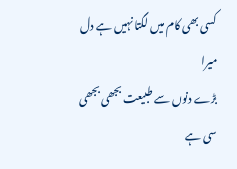کسی بھی کام میں لگتا نہیں ہے دل میرا
بڑے دنوں سے طبیعت بجھی بجھی سی ہے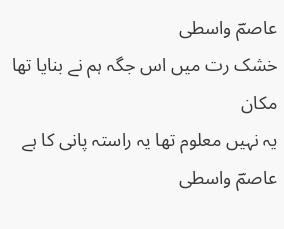عاصمؔ واسطی
خشک رت میں اس جگہ ہم نے بنایا تھا مکان
یہ نہیں معلوم تھا یہ راستہ پانی کا ہے
عاصمؔ واسطی